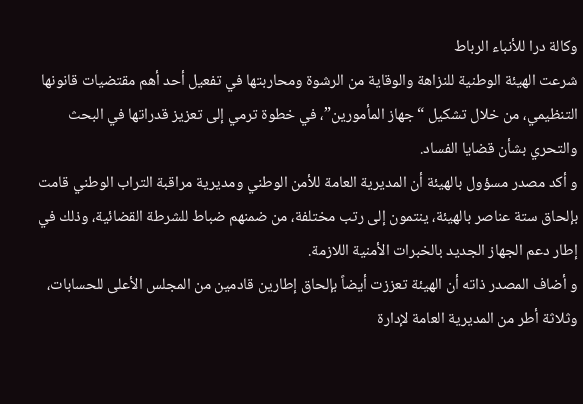وكالة درا للأنباء الرباط
شرعت الهيئة الوطنية للنزاهة والوقاية من الرشوة ومحاربتها في تفعيل أحد أهم مقتضيات قانونها التنظيمي، من خلال تشكيل “جهاز المأمورين”، في خطوة ترمي إلى تعزيز قدراتها في البحث والتحري بشأن قضايا الفساد.
و أكد مصدر مسؤول بالهيئة أن المديرية العامة للأمن الوطني ومديرية مراقبة التراب الوطني قامت بإلحاق ستة عناصر بالهيئة، ينتمون إلى رتب مختلفة، من ضمنهم ضباط للشرطة القضائية، وذلك في إطار دعم الجهاز الجديد بالخبرات الأمنية اللازمة.
و أضاف المصدر ذاته أن الهيئة تعززت أيضاً بإلحاق إطارين قادمين من المجلس الأعلى للحسابات، وثلاثة أطر من المديرية العامة لإدارة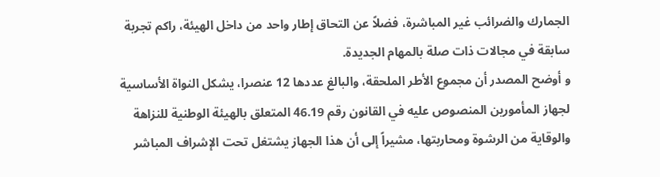الجمارك والضرائب غير المباشرة، فضلاً عن التحاق إطار واحد من داخل الهيئة، راكم تجربة سابقة في مجالات ذات صلة بالمهام الجديدة.
و أوضح المصدر أن مجموع الأطر الملحقة، والبالغ عددها 12 عنصرا، يشكل النواة الأساسية لجهاز المأمورين المنصوص عليه في القانون رقم 46.19 المتعلق بالهيئة الوطنية للنزاهة والوقاية من الرشوة ومحاربتها، مشيراً إلى أن هذا الجهاز يشتغل تحت الإشراف المباشر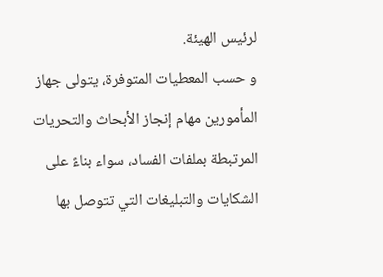لرئيس الهيئة.
و حسب المعطيات المتوفرة، يتولى جهاز المأمورين مهام إنجاز الأبحاث والتحريات المرتبطة بملفات الفساد، سواء بناءً على الشكايات والتبليغات التي تتوصل بها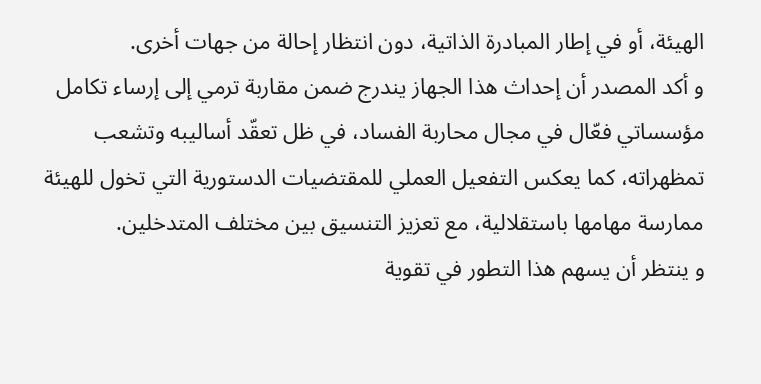الهيئة، أو في إطار المبادرة الذاتية، دون انتظار إحالة من جهات أخرى.
و أكد المصدر أن إحداث هذا الجهاز يندرج ضمن مقاربة ترمي إلى إرساء تكامل مؤسساتي فعّال في مجال محاربة الفساد، في ظل تعقّد أساليبه وتشعب تمظهراته، كما يعكس التفعيل العملي للمقتضيات الدستورية التي تخول للهيئة ممارسة مهامها باستقلالية، مع تعزيز التنسيق بين مختلف المتدخلين.
و ينتظر أن يسهم هذا التطور في تقوية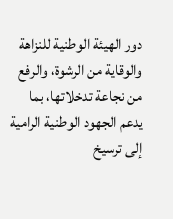دور الهيئة الوطنية للنزاهة والوقاية من الرشوة، والرفع من نجاعة تدخلاتها، بما يدعم الجهود الوطنية الرامية إلى ترسيخ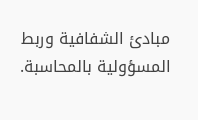مبادئ الشفافية وربط المسؤولية بالمحاسبة.